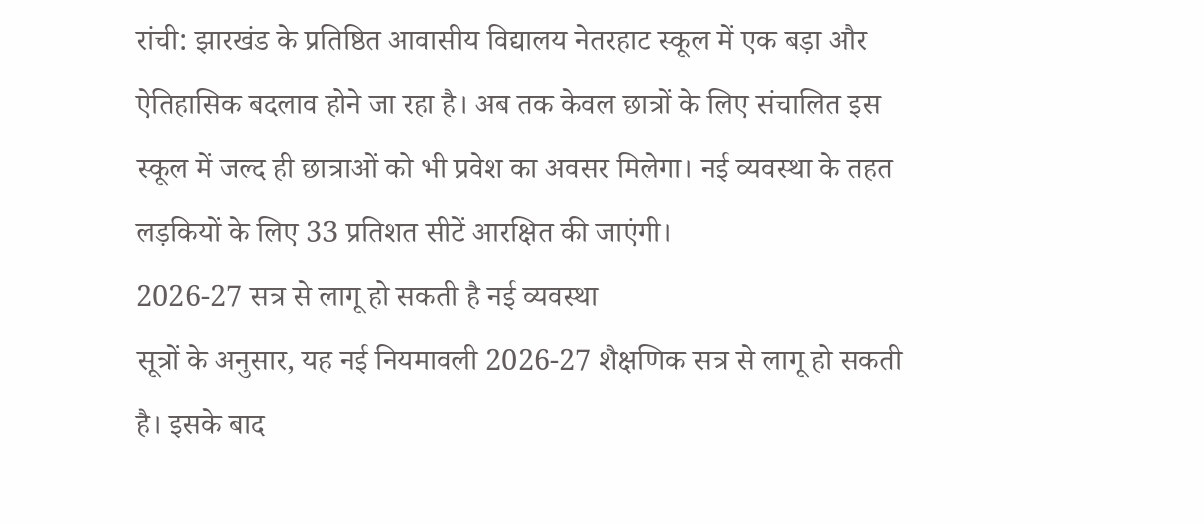रांची: झारखंड के प्रतिष्ठित आवासीय विद्यालय नेतरहाट स्कूल में एक बड़ा और ऐतिहासिक बदलाव होने जा रहा है। अब तक केवल छात्रों के लिए संचालित इस स्कूल में जल्द ही छात्राओं को भी प्रवेश का अवसर मिलेगा। नई व्यवस्था के तहत लड़कियों के लिए 33 प्रतिशत सीटें आरक्षित की जाएंगी।
2026-27 सत्र से लागू हो सकती है नई व्यवस्था
सूत्रों के अनुसार, यह नई नियमावली 2026-27 शैक्षणिक सत्र से लागू हो सकती है। इसके बाद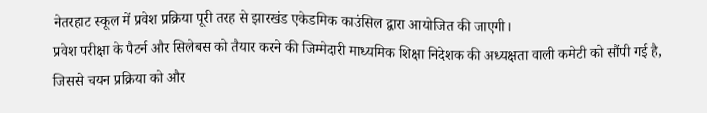नेतरहाट स्कूल में प्रवेश प्रक्रिया पूरी तरह से झारखंड एकेडमिक काउंसिल द्वारा आयोजित की जाएगी।
प्रवेश परीक्षा के पैटर्न और सिलेबस को तैयार करने की जिम्मेदारी माध्यमिक शिक्षा निदेशक की अध्यक्षता वाली कमेटी को सौंपी गई है, जिससे चयन प्रक्रिया को और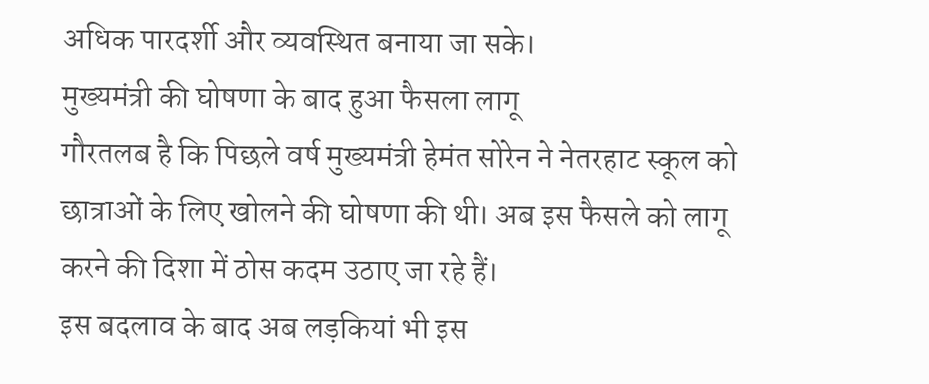अधिक पारदर्शी और व्यवस्थित बनाया जा सके।
मुख्यमंत्री की घोषणा के बाद हुआ फैसला लागू
गौरतलब है कि पिछले वर्ष मुख्यमंत्री हेमंत सोरेन ने नेतरहाट स्कूल को छात्राओं के लिए खोलने की घोषणा की थी। अब इस फैसले को लागू करने की दिशा में ठोस कदम उठाए जा रहे हैं।
इस बदलाव के बाद अब लड़कियां भी इस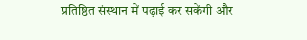प्रतिष्ठित संस्थान में पढ़ाई कर सकेंगी और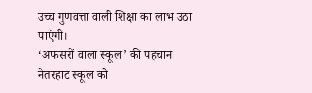उच्च गुणवत्ता वाली शिक्षा का लाभ उठा पाएंगी।
‘अफसरों वाला स्कूल’ की पहचान
नेतरहाट स्कूल को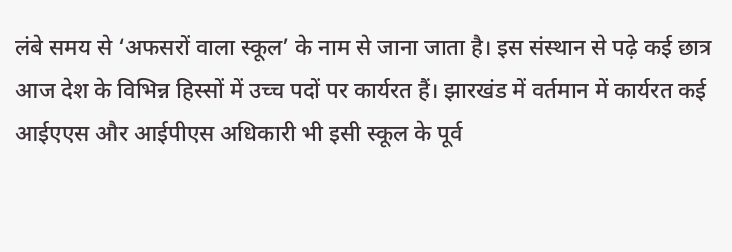लंबे समय से ‘अफसरों वाला स्कूल’ के नाम से जाना जाता है। इस संस्थान से पढ़े कई छात्र आज देश के विभिन्न हिस्सों में उच्च पदों पर कार्यरत हैं। झारखंड में वर्तमान में कार्यरत कई आईएएस और आईपीएस अधिकारी भी इसी स्कूल के पूर्व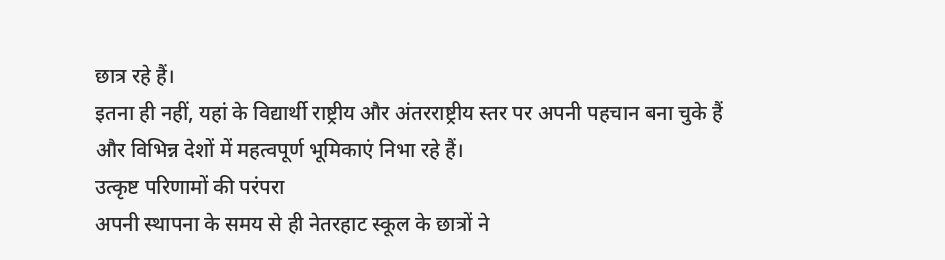छात्र रहे हैं।
इतना ही नहीं, यहां के विद्यार्थी राष्ट्रीय और अंतरराष्ट्रीय स्तर पर अपनी पहचान बना चुके हैं और विभिन्न देशों में महत्वपूर्ण भूमिकाएं निभा रहे हैं।
उत्कृष्ट परिणामों की परंपरा
अपनी स्थापना के समय से ही नेतरहाट स्कूल के छात्रों ने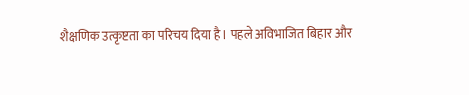शैक्षणिक उत्कृष्टता का परिचय दिया है। पहले अविभाजित बिहार और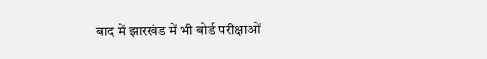बाद में झारखंड में भी बोर्ड परीक्षाओं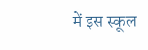में इस स्कूल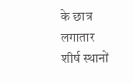के छात्र लगातार शीर्ष स्थानों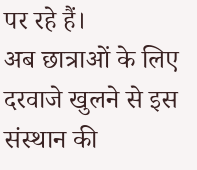पर रहे हैं।
अब छात्राओं के लिए दरवाजे खुलने से इस संस्थान की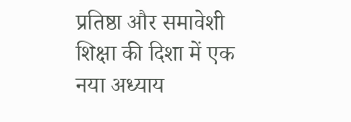प्रतिष्ठा और समावेशी शिक्षा की दिशा में एक नया अध्याय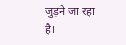जुड़ने जा रहा है।